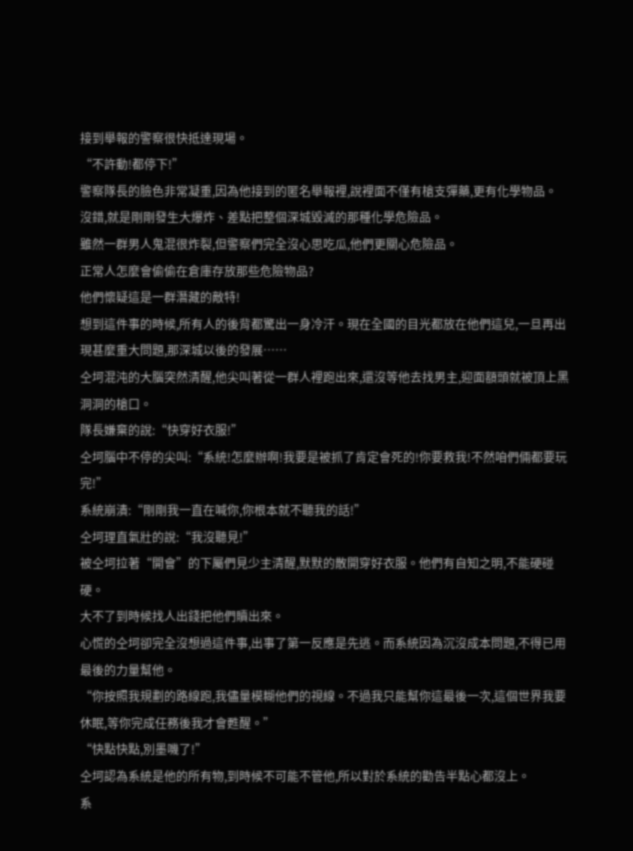接到舉報的警察很快抵達現場。
“不許動!都停下!”
警察隊長的臉色非常凝重,因為他接到的匿名舉報裡,說裡面不僅有槍支彈藥,更有化學物品。
沒錯,就是剛剛發生大爆炸、差點把整個深城毀滅的那種化學危險品。
雖然一群男人鬼混很炸裂,但警察們完全沒心思吃瓜,他們更關心危險品。
正常人怎麼會偷偷在倉庫存放那些危險物品?
他們懷疑這是一群潛藏的敵特!
想到這件事的時候,所有人的後背都驚出一身冷汗。現在全國的目光都放在他們這兒,一旦再出現甚麼重大問題,那深城以後的發展……
仝坷混沌的大腦突然清醒,他尖叫著從一群人裡跑出來,還沒等他去找男主,迎面額頭就被頂上黑洞洞的槍口。
隊長嫌棄的說:“快穿好衣服!”
仝坷腦中不停的尖叫:“系統!怎麼辦啊!我要是被抓了肯定會死的!你要救我!不然咱們倆都要玩完!”
系統崩潰:“剛剛我一直在喊你,你根本就不聽我的話!”
仝坷理直氣壯的說:“我沒聽見!”
被仝坷拉著“開會”的下屬們見少主清醒,默默的散開穿好衣服。他們有自知之明,不能硬碰硬。
大不了到時候找人出錢把他們贖出來。
心慌的仝坷卻完全沒想過這件事,出事了第一反應是先逃。而系統因為沉沒成本問題,不得已用最後的力量幫他。
“你按照我規劃的路線跑,我儘量模糊他們的視線。不過我只能幫你這最後一次,這個世界我要休眠,等你完成任務後我才會甦醒。”
“快點快點,別墨嘰了!”
仝坷認為系統是他的所有物,到時候不可能不管他,所以對於系統的勸告半點心都沒上。
系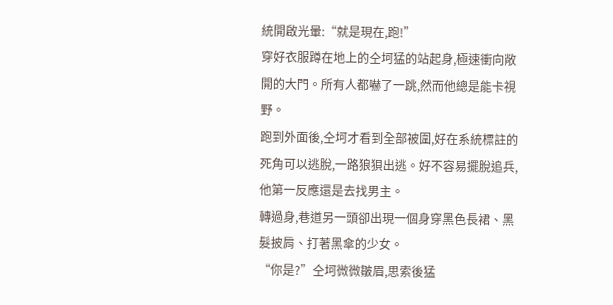統開啟光暈:“就是現在,跑!”
穿好衣服蹲在地上的仝坷猛的站起身,極速衝向敞開的大門。所有人都嚇了一跳,然而他總是能卡視野。
跑到外面後,仝坷才看到全部被圍,好在系統標註的死角可以逃脫,一路狼狽出逃。好不容易擺脫追兵,他第一反應還是去找男主。
轉過身,巷道另一頭卻出現一個身穿黑色長裙、黑髮披肩、打著黑傘的少女。
“你是?”仝坷微微皺眉,思索後猛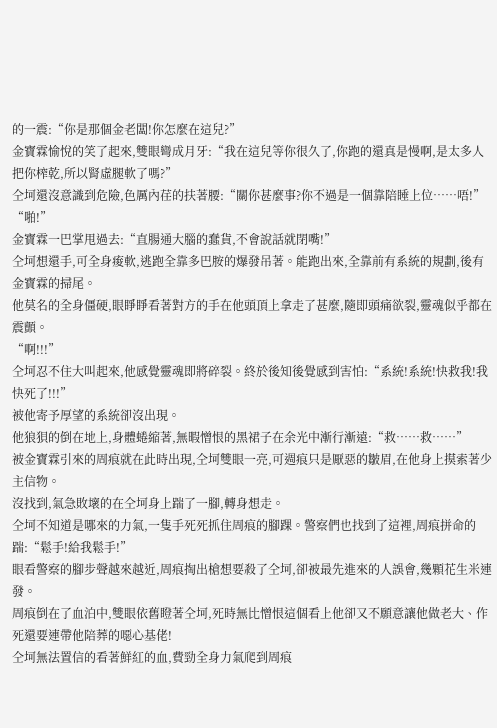的一震:“你是那個金老闆!你怎麼在這兒?”
金寶霖愉悅的笑了起來,雙眼彎成月牙:“我在這兒等你很久了,你跑的還真是慢啊,是太多人把你榨乾,所以腎虛腿軟了嗎?”
仝坷還沒意識到危險,色厲內荏的扶著腰:“關你甚麼事?你不過是一個靠陪睡上位……唔!”
“啪!”
金寶霖一巴掌甩過去:“直腸通大腦的蠢貨,不會說話就閉嘴!”
仝坷想還手,可全身痠軟,逃跑全靠多巴胺的爆發吊著。能跑出來,全靠前有系統的規劃,後有金寶霖的掃尾。
他莫名的全身僵硬,眼睜睜看著對方的手在他頭頂上拿走了甚麼,隨即頭痛欲裂,靈魂似乎都在震顫。
“啊!!!”
仝坷忍不住大叫起來,他感覺靈魂即將碎裂。終於後知後覺感到害怕:“系統!系統!快救我!我快死了!!!”
被他寄予厚望的系統卻沒出現。
他狼狽的倒在地上,身體蜷縮著,無暇憎恨的黑裙子在余光中漸行漸遠:“救……救……”
被金寶霖引來的周痕就在此時出現,仝坷雙眼一亮,可週痕只是厭惡的皺眉,在他身上摸索著少主信物。
沒找到,氣急敗壞的在仝坷身上踹了一腳,轉身想走。
仝坷不知道是哪來的力氣,一隻手死死抓住周痕的腳踝。警察們也找到了這裡,周痕拼命的踹:“鬆手!給我鬆手!”
眼看警察的腳步聲越來越近,周痕掏出槍想要殺了仝坷,卻被最先進來的人誤會,幾顆花生米連發。
周痕倒在了血泊中,雙眼依舊瞪著仝坷,死時無比憎恨這個看上他卻又不願意讓他做老大、作死還要連帶他陪葬的噁心基佬!
仝坷無法置信的看著鮮紅的血,費勁全身力氣爬到周痕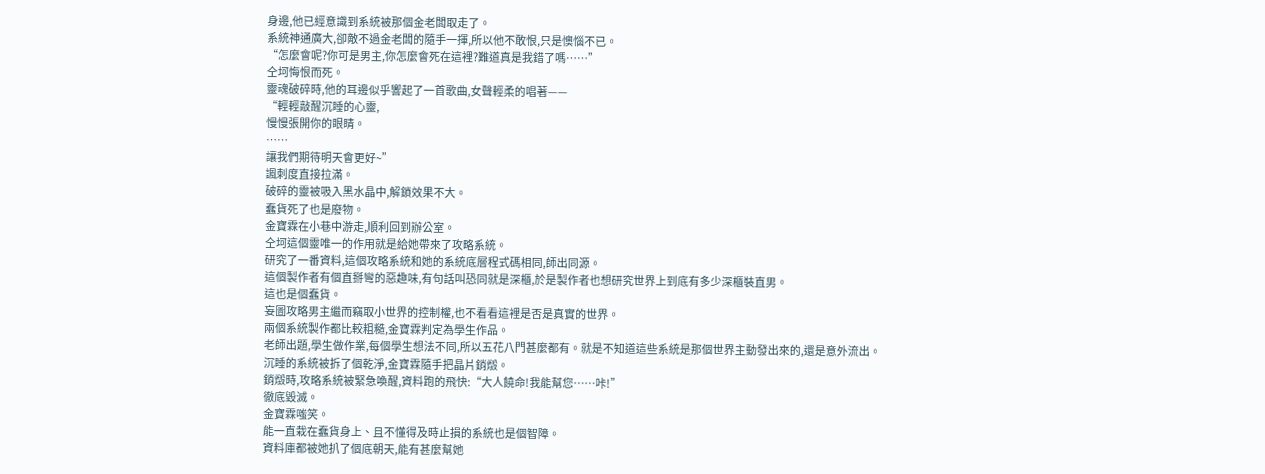身邊,他已經意識到系統被那個金老闆取走了。
系統神通廣大,卻敵不過金老闆的隨手一揮,所以他不敢恨,只是懊惱不已。
“怎麼會呢?你可是男主,你怎麼會死在這裡?難道真是我錯了嗎……”
仝坷悔恨而死。
靈魂破碎時,他的耳邊似乎響起了一首歌曲,女聲輕柔的唱著——
“輕輕敲醒沉睡的心靈,
慢慢張開你的眼睛。
……
讓我們期待明天會更好~”
諷刺度直接拉滿。
破碎的靈被吸入黑水晶中,解鎖效果不大。
蠢貨死了也是廢物。
金寶霖在小巷中游走,順利回到辦公室。
仝坷這個靈唯一的作用就是給她帶來了攻略系統。
研究了一番資料,這個攻略系統和她的系統底層程式碼相同,師出同源。
這個製作者有個直掰彎的惡趣味,有句話叫恐同就是深櫃,於是製作者也想研究世界上到底有多少深櫃裝直男。
這也是個蠢貨。
妄圖攻略男主繼而竊取小世界的控制權,也不看看這裡是否是真實的世界。
兩個系統製作都比較粗糙,金寶霖判定為學生作品。
老師出題,學生做作業,每個學生想法不同,所以五花八門甚麼都有。就是不知道這些系統是那個世界主動發出來的,還是意外流出。
沉睡的系統被拆了個乾淨,金寶霖隨手把晶片銷燬。
銷燬時,攻略系統被緊急喚醒,資料跑的飛快:“大人饒命!我能幫您……咔!”
徹底毀滅。
金寶霖嗤笑。
能一直栽在蠢貨身上、且不懂得及時止損的系統也是個智障。
資料庫都被她扒了個底朝天,能有甚麼幫她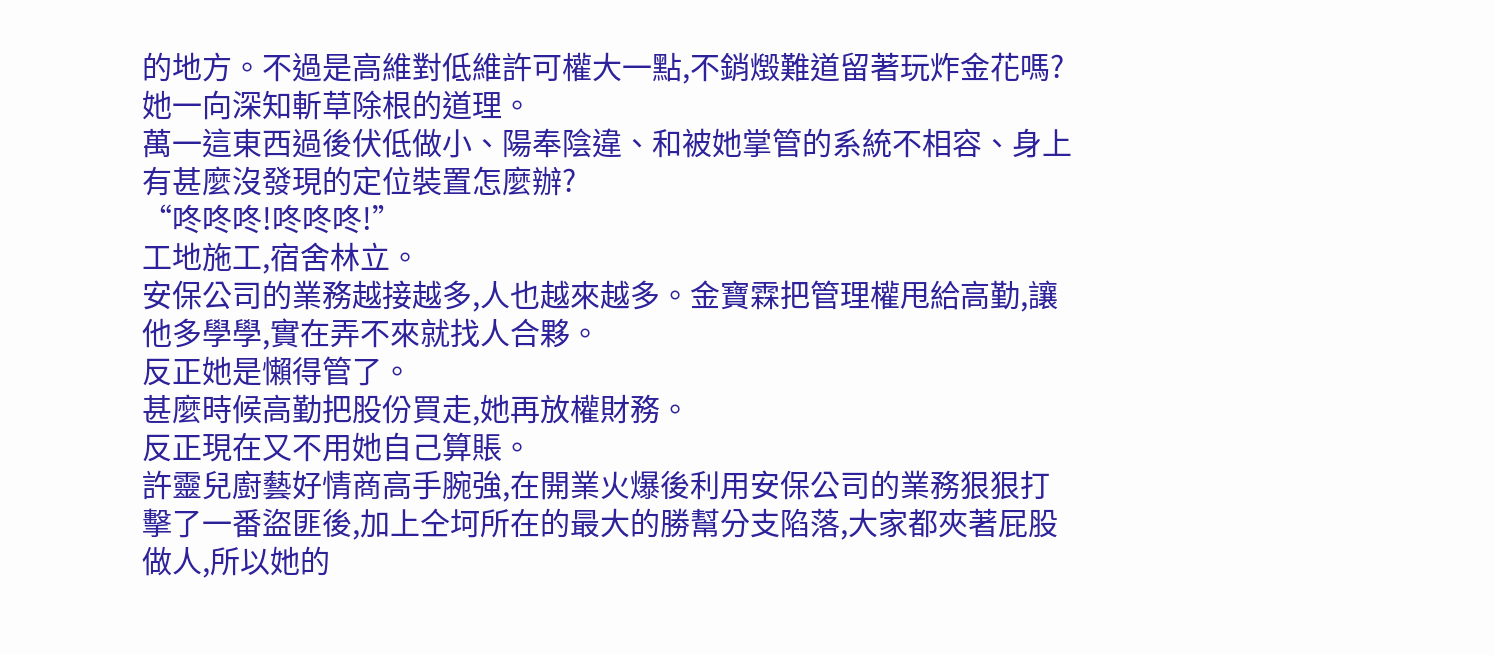的地方。不過是高維對低維許可權大一點,不銷燬難道留著玩炸金花嗎?
她一向深知斬草除根的道理。
萬一這東西過後伏低做小、陽奉陰違、和被她掌管的系統不相容、身上有甚麼沒發現的定位裝置怎麼辦?
“咚咚咚!咚咚咚!”
工地施工,宿舍林立。
安保公司的業務越接越多,人也越來越多。金寶霖把管理權甩給高勤,讓他多學學,實在弄不來就找人合夥。
反正她是懶得管了。
甚麼時候高勤把股份買走,她再放權財務。
反正現在又不用她自己算賬。
許靈兒廚藝好情商高手腕強,在開業火爆後利用安保公司的業務狠狠打擊了一番盜匪後,加上仝坷所在的最大的勝幫分支陷落,大家都夾著屁股做人,所以她的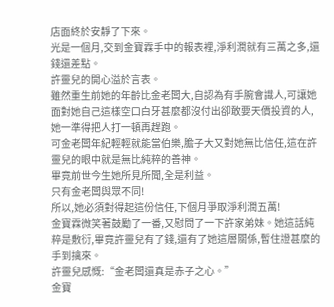店面終於安靜了下來。
光是一個月,交到金寶霖手中的報表裡,淨利潤就有三萬之多,還錢還差點。
許靈兒的開心溢於言表。
雖然重生前她的年齡比金老闆大,自認為有手腕會識人,可讓她面對她自己這樣空口白牙甚麼都沒付出卻敢要天價投資的人,她一準得把人打一頓再趕跑。
可金老闆年紀輕輕就能當伯樂,膽子大又對她無比信任,這在許靈兒的眼中就是無比純粹的善神。
畢竟前世今生她所見所聞,全是利益。
只有金老闆與眾不同!
所以,她必須對得起這份信任,下個月爭取淨利潤五萬!
金寶霖微笑著鼓勵了一番,又慰問了一下許家弟妹。她這話純粹是敷衍,畢竟許靈兒有了錢,還有了她這層關係,暫住證甚麼的手到擒來。
許靈兒感慨:“金老闆還真是赤子之心。”
金寶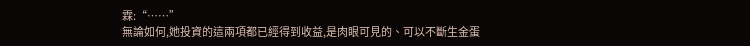霖:“……”
無論如何,她投資的這兩項都已經得到收益,是肉眼可見的、可以不斷生金蛋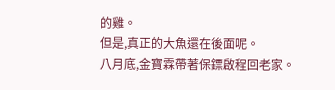的雞。
但是,真正的大魚還在後面呢。
八月底,金寶霖帶著保鏢啟程回老家。